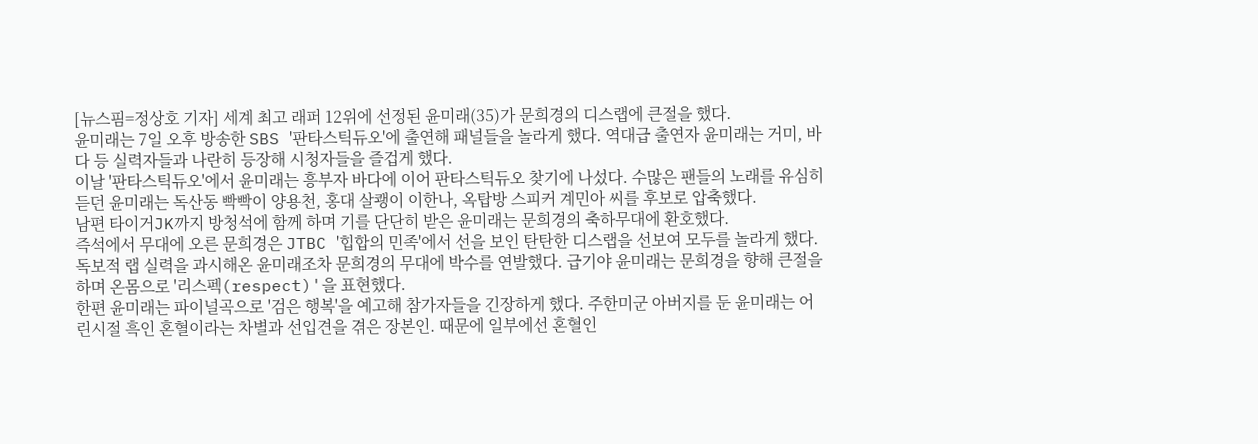[뉴스핌=정상호 기자] 세계 최고 래퍼 12위에 선정된 윤미래(35)가 문희경의 디스랩에 큰절을 했다.
윤미래는 7일 오후 방송한 SBS '판타스틱듀오'에 출연해 패널들을 놀라게 했다. 역대급 출연자 윤미래는 거미, 바다 등 실력자들과 나란히 등장해 시청자들을 즐겁게 했다.
이날 '판타스틱듀오'에서 윤미래는 흥부자 바다에 이어 판타스틱듀오 찾기에 나섰다. 수많은 팬들의 노래를 유심히 듣던 윤미래는 독산동 빡빡이 양용천, 홍대 살쾡이 이한나, 옥탑방 스피커 계민아 씨를 후보로 압축했다.
남편 타이거JK까지 방청석에 함께 하며 기를 단단히 받은 윤미래는 문희경의 축하무대에 환호했다.
즉석에서 무대에 오른 문희경은 JTBC '힙합의 민족'에서 선을 보인 탄탄한 디스랩을 선보여 모두를 놀라게 했다.
독보적 랩 실력을 과시해온 윤미래조차 문희경의 무대에 박수를 연발했다. 급기야 윤미래는 문희경을 향해 큰절을 하며 온몸으로 '리스펙(respect)'을 표현했다.
한편 윤미래는 파이널곡으로 '검은 행복'을 예고해 참가자들을 긴장하게 했다. 주한미군 아버지를 둔 윤미래는 어린시절 흑인 혼혈이라는 차별과 선입견을 겪은 장본인. 때문에 일부에선 혼혈인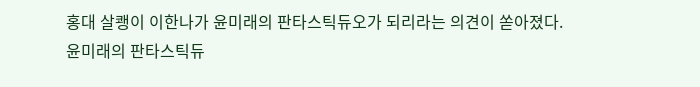홍대 살쾡이 이한나가 윤미래의 판타스틱듀오가 되리라는 의견이 쏟아졌다.
윤미래의 판타스틱듀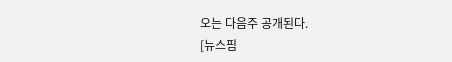오는 다음주 공개된다.
[뉴스핌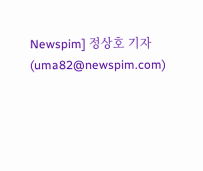Newspim] 정상호 기자 (uma82@newspim.com)